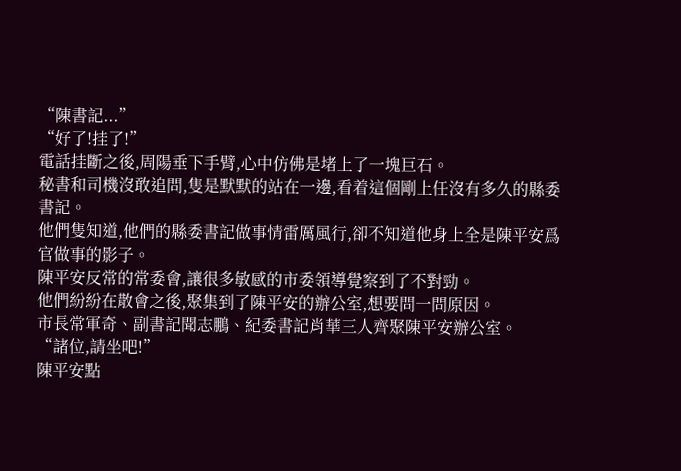“陳書記...”
“好了!挂了!”
電話挂斷之後,周陽垂下手臂,心中仿佛是堵上了一塊巨石。
秘書和司機沒敢追問,隻是默默的站在一邊,看着這個剛上任沒有多久的縣委書記。
他們隻知道,他們的縣委書記做事情雷厲風行,卻不知道他身上全是陳平安爲官做事的影子。
陳平安反常的常委會,讓很多敏感的市委領導覺察到了不對勁。
他們紛紛在散會之後,聚集到了陳平安的辦公室,想要問一問原因。
市長常軍奇、副書記聞志鵬、紀委書記肖華三人齊聚陳平安辦公室。
“諸位,請坐吧!”
陳平安點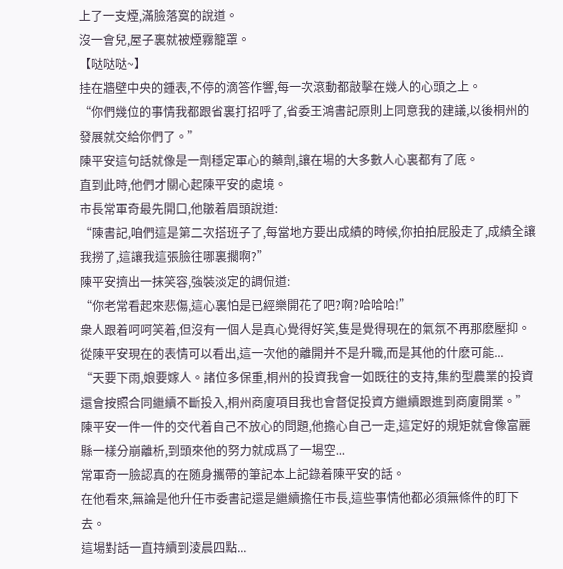上了一支煙,滿臉落寞的說道。
沒一會兒,屋子裏就被煙霧籠罩。
【哒哒哒~】
挂在牆壁中央的鍾表,不停的滴答作響,每一次滾動都敲擊在幾人的心頭之上。
“你們幾位的事情我都跟省裏打招呼了,省委王鴻書記原則上同意我的建議,以後桐州的發展就交給你們了。”
陳平安這句話就像是一劑穩定軍心的藥劑,讓在場的大多數人心裏都有了底。
直到此時,他們才關心起陳平安的處境。
市長常軍奇最先開口,他皺着眉頭說道:
“陳書記,咱們這是第二次搭班子了,每當地方要出成績的時候,你拍拍屁股走了,成績全讓我撈了,這讓我這張臉往哪裏擱啊?”
陳平安擠出一抹笑容,強裝淡定的調侃道:
“你老常看起來悲傷,這心裏怕是已經樂開花了吧?啊?哈哈哈!”
衆人跟着呵呵笑着,但沒有一個人是真心覺得好笑,隻是覺得現在的氣氛不再那麽壓抑。
從陳平安現在的表情可以看出,這一次他的離開并不是升職,而是其他的什麽可能...
“天要下雨,娘要嫁人。諸位多保重,桐州的投資我會一如既往的支持,集約型農業的投資還會按照合同繼續不斷投入,桐州商廈項目我也會督促投資方繼續跟進到商廈開業。”
陳平安一件一件的交代着自己不放心的問題,他擔心自己一走,這定好的規矩就會像富麗縣一樣分崩離析,到頭來他的努力就成爲了一場空...
常軍奇一臉認真的在随身攜帶的筆記本上記錄着陳平安的話。
在他看來,無論是他升任市委書記還是繼續擔任市長,這些事情他都必須無條件的盯下去。
這場對話一直持續到淩晨四點...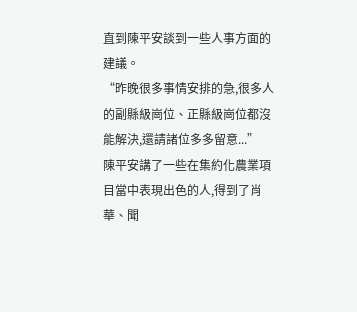直到陳平安談到一些人事方面的建議。
“昨晚很多事情安排的急,很多人的副縣級崗位、正縣級崗位都沒能解決,還請諸位多多留意...”
陳平安講了一些在集約化農業項目當中表現出色的人,得到了肖華、聞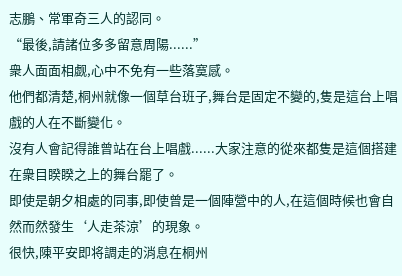志鵬、常軍奇三人的認同。
“最後,請諸位多多留意周陽......”
衆人面面相觑,心中不免有一些落寞感。
他們都清楚,桐州就像一個草台班子,舞台是固定不變的,隻是這台上唱戲的人在不斷變化。
沒有人會記得誰曾站在台上唱戲......大家注意的從來都隻是這個搭建在衆目睽睽之上的舞台罷了。
即使是朝夕相處的同事,即使曾是一個陣營中的人,在這個時候也會自然而然發生‘人走茶涼’的現象。
很快,陳平安即将調走的消息在桐州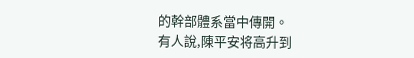的幹部體系當中傳開。
有人說,陳平安将高升到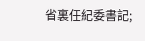省裏任紀委書記;